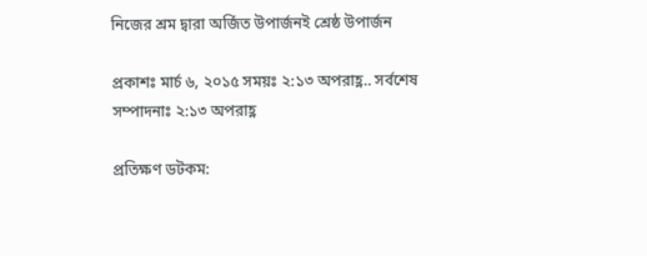নিজের শ্রম দ্বারা অর্জিত উপার্জনই শ্রেষ্ঠ উপার্জন

প্রকাশঃ মার্চ ৬, ২০১৫ সময়ঃ ২:১৩ অপরাহ্ণ.. সর্বশেষ সম্পাদনাঃ ২:১৩ অপরাহ্ণ

প্রতিক্ষণ ডটকম: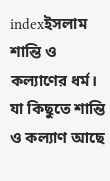indexইসলাম শান্তি ও কল্যাণের ধর্ম। যা কিছুতে শান্তি ও কল্যাণ আছে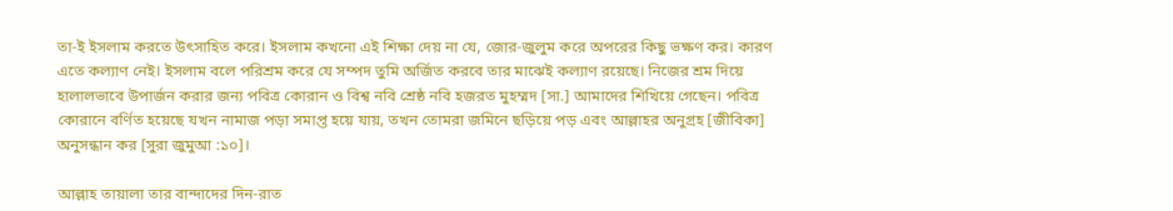তা-ই ইসলাম করতে উৎসাহিত করে। ইসলাম কখনো এই শিক্ষা দেয় না যে, জোর-জুলুম করে অপরের কিছু ভক্ষণ কর। কারণ এতে কল্যাণ নেই। ইসলাম বলে পরিশ্রম করে যে সম্পদ তুমি অর্জিত করবে তার মাঝেই কল্যাণ রয়েছে। নিজের শ্রম দিয়ে হালালভাবে উপার্জন করার জন্য পবিত্র কোরান ও বিশ্ব নবি শ্রেষ্ঠ নবি হজরত মুহম্মদ [সা.] আমাদের শিখিয়ে গেছেন। পবিত্র কোরানে বর্ণিত হয়েছে যখন নামাজ পড়া সমাপ্ত হয়ে যায়, তখন তোমরা জমিনে ছড়িয়ে পড় এবং আল্লাহর অনুগ্রহ [জীবিকা] অনুসন্ধান কর [সুরা জুমুআ :১০]।

আল্লাহ তায়ালা তার বান্দাদের দিন-রাত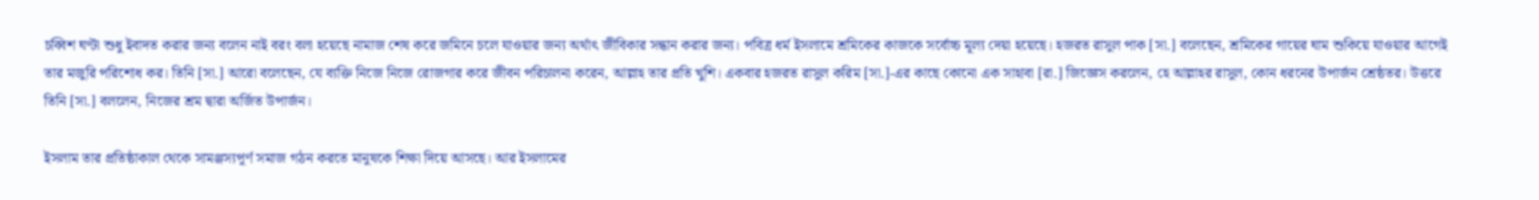চব্বিশ ঘণ্টা শুধু ইবাদত করার জন্য বলেন নাই বরং বলা হয়েছে নামাজ শেষ করে জমিনে চলে যাওয়ার জন্য অর্থাৎ জীবিকার সন্ধান করার জন্য। পবিত্র ধর্ম ইসলামে শ্রমিকের কাজকে সর্বোচ্চ মূল্য দেয়া হয়েছে। হজরত রাসুল পাক [সা.] বলেছেন, শ্রমিকের গায়ের ঘাম শুকিয়ে যাওয়ার আগেই তার মজুরি পরিশোধ কর। তিনি [সা.] আরো বলেছেন, যে ব্যক্তি নিজে নিজে রোজগার করে জীবন পরিচালনা করেন, আল্লাহ তার প্রতি খুশি। একবার হজরত রাসুল করিম [সা.]-এর কাছে কোনো এক সাহাবা [রা.] জিজ্ঞেস করলেন, হে আল্লাহর রাসুল, কোন ধরনের উপার্জন শ্রেষ্ঠতর। উত্তরে তিনি [সা.] বললেন, নিজের শ্রম দ্বারা অর্জিত উপার্জন।

ইসলাম তার প্রতিষ্ঠাকাল থেকে সামঞ্জস্যপূর্ণ সমাজ গঠন করতে মানুষকে শিক্ষা দিয়ে আসছে। আর ইসলামের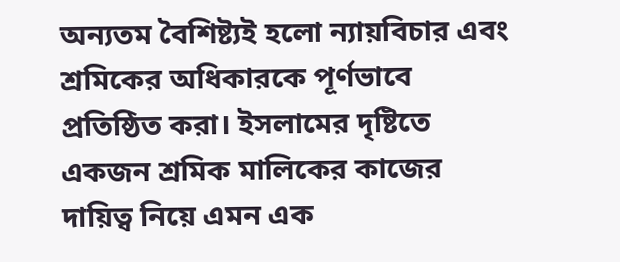অন্যতম বৈশিষ্ট্যই হলো ন্যায়বিচার এবং শ্রমিকের অধিকারকে পূর্ণভাবে প্রতিষ্ঠিত করা। ইসলামের দৃষ্টিতে একজন শ্রমিক মালিকের কাজের দায়িত্ব নিয়ে এমন এক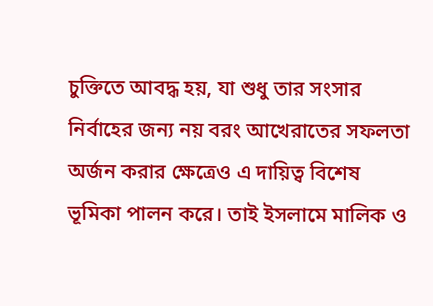চুক্তিতে আবদ্ধ হয়, যা শুধু তার সংসার নির্বাহের জন্য নয় বরং আখেরাতের সফলতা অর্জন করার ক্ষেত্রেও এ দায়িত্ব বিশেষ ভূমিকা পালন করে। তাই ইসলামে মালিক ও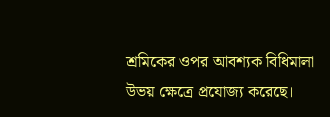শ্রমিকের ওপর আবশ্যক বিধিমালা উভয় ক্ষেত্রে প্রযোজ্য করেছে।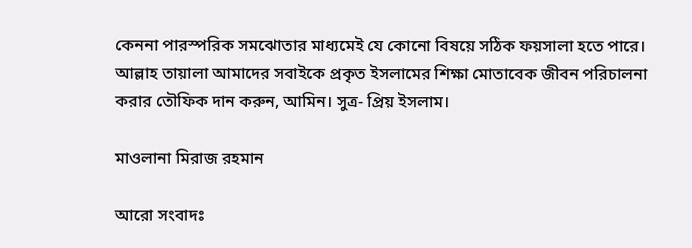কেননা পারস্পরিক সমঝোতার মাধ্যমেই যে কোনো বিষয়ে সঠিক ফয়সালা হতে পারে। আল্লাহ তায়ালা আমাদের সবাইকে প্রকৃত ইসলামের শিক্ষা মোতাবেক জীবন পরিচালনা করার তৌফিক দান করুন, আমিন। সুত্র- প্রিয় ইসলাম।

মাওলানা মিরাজ রহমান

আরো সংবাদঃ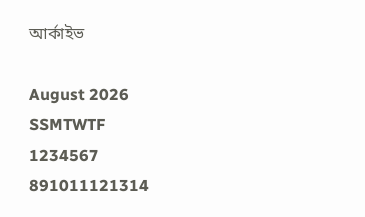আর্কাইভ

August 2026
SSMTWTF
1234567
891011121314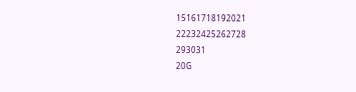15161718192021
22232425262728
293031
20G